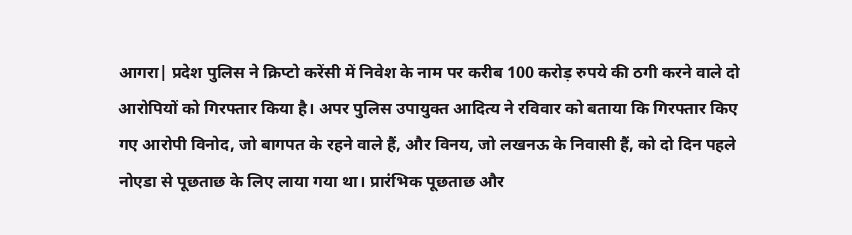आगरा| प्रदेश पुलिस ने क्रिप्टो करेंसी में निवेश के नाम पर करीब 100 करोड़ रुपये की ठगी करने वाले दो आरोपियों को गिरफ्तार किया है। अपर पुलिस उपायुक्त आदित्य ने रविवार को बताया कि गिरफ्तार किए गए आरोपी विनोद, जो बागपत के रहने वाले हैं, और विनय, जो लखनऊ के निवासी हैं, को दो दिन पहले नोएडा से पूछताछ के लिए लाया गया था। प्रारंभिक पूछताछ और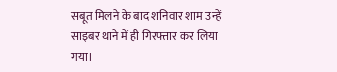सबूत मिलने के बाद शनिवार शाम उन्हें साइबर थाने में ही गिरफ्तार कर लिया गया।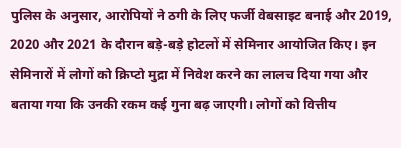पुलिस के अनुसार, आरोपियों ने ठगी के लिए फर्जी वेबसाइट बनाई और 2019, 2020 और 2021 के दौरान बड़े-बड़े होटलों में सेमिनार आयोजित किए। इन सेमिनारों में लोगों को क्रिप्टो मुद्रा में निवेश करने का लालच दिया गया और बताया गया कि उनकी रकम कई गुना बढ़ जाएगी। लोगों को वित्तीय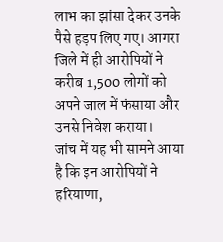लाभ का झांसा देकर उनके पैसे हड़प लिए गए। आगरा जिले में ही आरोपियों ने करीब 1,500 लोगों को अपने जाल में फंसाया और उनसे निवेश कराया।
जांच में यह भी सामने आया है कि इन आरोपियों ने हरियाणा,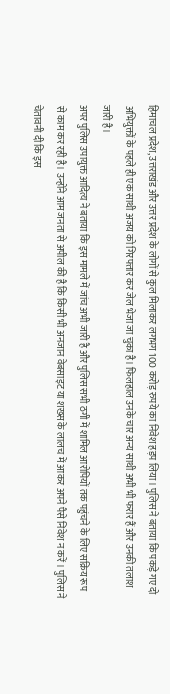हिमाचल प्रदेश, उत्तराखंड और उत्तर प्रदेश के लोगों से कुल मिलाकर लगभग 100 करोड़ रुपये का निवेश हड़प लिया। पुलिस ने बताया कि पकड़े गए दो अभियुक्तों के पहले ही एक साथी अजय को गिरफ्तार कर जेल भेजा जा चुका है। फिलहाल उनके चार अन्य साथी अभी भी फरार हैं और उनकी तलाश जारी है।
अपर पुलिस उपायुक्त आदित्य ने बताया कि इस मामले में जांच अभी जारी है और पुलिस सभी ठगी में शामिल आरोपियों तक पहुंचने के लिए सक्रिय रूप से काम कर रही है। उन्होंने आम जनता से अपील की है कि किसी भी अनजान वेबसाइट या शख्स के लालच में आकर अपने पैसे निवेश न करें। पुलिस ने चेतावनी दी कि इस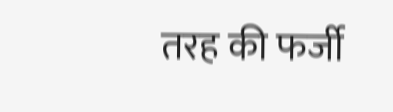तरह की फर्जी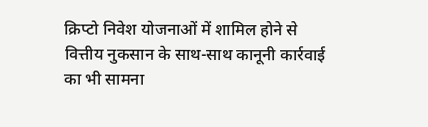क्रिप्टो निवेश योजनाओं में शामिल होने से वित्तीय नुकसान के साथ-साथ कानूनी कार्रवाई का भी सामना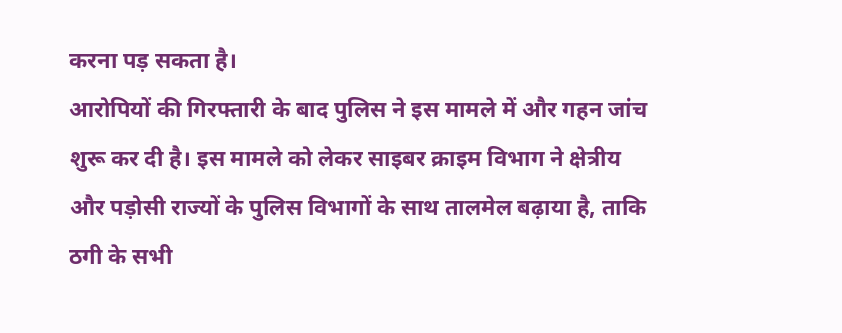करना पड़ सकता है।
आरोपियों की गिरफ्तारी के बाद पुलिस ने इस मामले में और गहन जांच शुरू कर दी है। इस मामले को लेकर साइबर क्राइम विभाग ने क्षेत्रीय और पड़ोसी राज्यों के पुलिस विभागों के साथ तालमेल बढ़ाया है, ताकि ठगी के सभी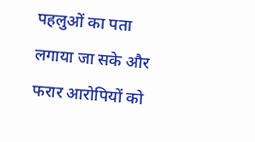पहलुओं का पता लगाया जा सके और फरार आरोपियों को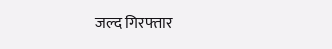जल्द गिरफ्तार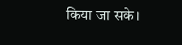किया जा सके।